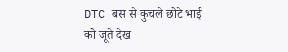DTC बस से कुचले छोटे भाई को जूते देख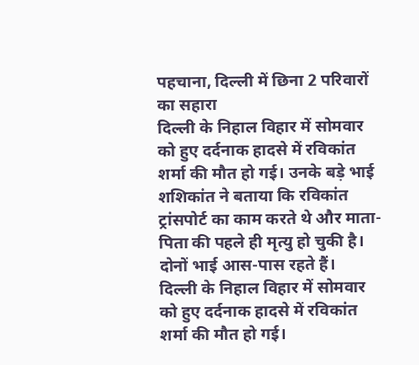पहचाना, दिल्ली में छिना 2 परिवारों का सहारा
दिल्ली के निहाल विहार में सोमवार को हुए दर्दनाक हादसे में रविकांत शर्मा की मौत हो गई। उनके बड़े भाई शशिकांत ने बताया कि रविकांत ट्रांसपोर्ट का काम करते थे और माता-पिता की पहले ही मृत्यु हो चुकी है। दोनों भाई आस-पास रहते हैं।
दिल्ली के निहाल विहार में सोमवार को हुए दर्दनाक हादसे में रविकांत शर्मा की मौत हो गई।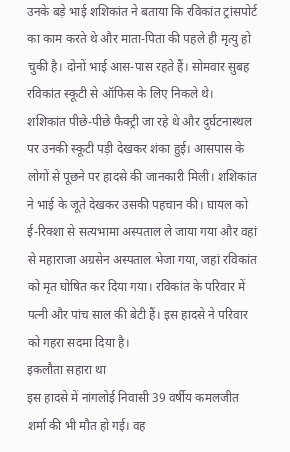उनके बड़े भाई शशिकांत ने बताया कि रविकांत ट्रांसपोर्ट का काम करते थे और माता-पिता की पहले ही मृत्यु हो चुकी है। दोनों भाई आस-पास रहते हैं। सोमवार सुबह रविकांत स्कूटी से ऑफिस के लिए निकले थे।
शशिकांत पीछे-पीछे फैक्ट्री जा रहे थे और दुर्घटनास्थल पर उनकी स्कूटी पड़ी देखकर शंका हुई। आसपास के लोगों से पूछने पर हादसे की जानकारी मिली। शशिकांत ने भाई के जूते देखकर उसकी पहचान की। घायल को ई-रिक्शा से सत्यभामा अस्पताल ले जाया गया और वहां से महाराजा अग्रसेन अस्पताल भेजा गया, जहां रविकांत को मृत घोषित कर दिया गया। रविकांत के परिवार में पत्नी और पांच साल की बेटी हैं। इस हादसे ने परिवार को गहरा सदमा दिया है।
इकलौता सहारा था
इस हादसे में नांगलोई निवासी 39 वर्षीय कमलजीत शर्मा की भी मौत हो गई। वह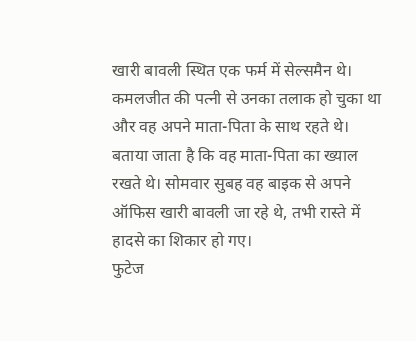खारी बावली स्थित एक फर्म में सेल्समैन थे। कमलजीत की पत्नी से उनका तलाक हो चुका था और वह अपने माता-पिता के साथ रहते थे। बताया जाता है कि वह माता-पिता का ख्याल रखते थे। सोमवार सुबह वह बाइक से अपने ऑफिस खारी बावली जा रहे थे, तभी रास्ते में हादसे का शिकार हो गए।
फुटेज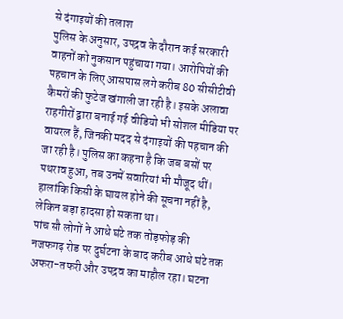से दंगाइयों की तलाश
पुलिस के अनुसार, उपद्रव के दौरान कई सरकारी वाहनों को नुकसान पहुंचाया गया। आरोपियों की पहचान के लिए आसपास लगे करीब 80 सीसीटीवी कैमरों की फुटेज खंगाली जा रही है। इसके अलावा राहगीरों द्वारा बनाई गई वीडियो भी सोशल मीडिया पर वायरल हैं, जिनकी मदद से दंगाइयों की पहचान की जा रही है। पुलिस का कहना है कि जब बसों पर पथराव हुआ, तब उनमें सवारियां भी मौजूद थीं। हालांकि किसी के घायल होने की सूचना नहीं है, लेकिन बड़ा हादसा हो सकता था।
पांच सौ लोगों ने आधे घंटे तक तोड़फोड़ की
नजफगढ़ रोड पर दुर्घटना के बाद करीब आधे घंटे तक अफरा-तफरी और उपद्रव का माहौल रहा। घटना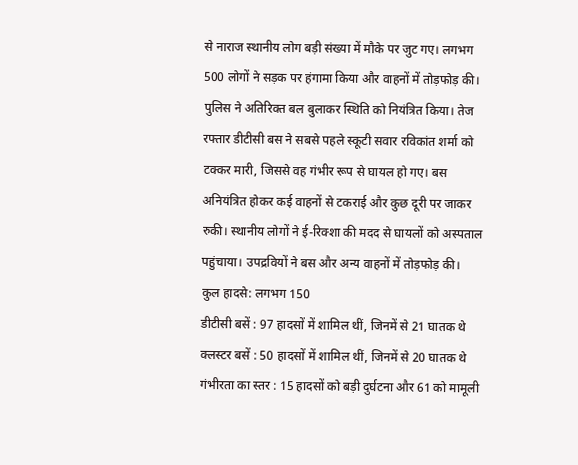से नाराज स्थानीय लोग बड़ी संख्या में मौके पर जुट गए। लगभग 500 लोगों ने सड़क पर हंगामा किया और वाहनों में तोड़फोड़ की। पुलिस ने अतिरिक्त बल बुलाकर स्थिति को नियंत्रित किया। तेज रफ्तार डीटीसी बस ने सबसे पहले स्कूटी सवार रविकांत शर्मा को टक्कर मारी, जिससे वह गंभीर रूप से घायल हो गए। बस अनियंत्रित होकर कई वाहनों से टकराई और कुछ दूरी पर जाकर रुकी। स्थानीय लोगों ने ई-रिक्शा की मदद से घायलों को अस्पताल पहुंचाया। उपद्रवियों ने बस और अन्य वाहनों में तोड़फोड़ की।
कुल हादसे: लगभग 150
डीटीसी बसें : 97 हादसों में शामिल थीं, जिनमें से 21 घातक थे
क्लस्टर बसें : 50 हादसों में शामिल थीं, जिनमें से 20 घातक थे
गंभीरता का स्तर : 15 हादसों को बड़ी दुर्घटना और 61 को मामूली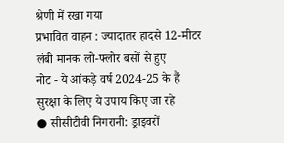श्रेणी में रखा गया
प्रभावित वाहन : ज्यादातर हादसे 12-मीटर लंबी मानक लो-फ्लोर बसों से हुए
नोट - ये आंकड़े वर्ष 2024-25 के हैं
सुरक्षा के लिए ये उपाय किए जा रहे
● सीसीटीवी निगरानी: ड्राइवरों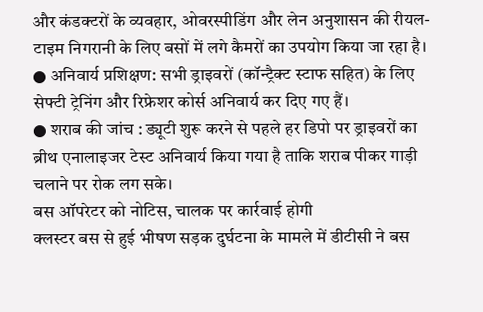और कंडक्टरों के व्यवहार, ओवरस्पीडिंग और लेन अनुशासन की रीयल-टाइम निगरानी के लिए बसों में लगे कैमरों का उपयोग किया जा रहा है।
● अनिवार्य प्रशिक्षण: सभी ड्राइवरों (कॉन्ट्रैक्ट स्टाफ सहित) के लिए सेफ्टी ट्रेनिंग और रिफ्रेशर कोर्स अनिवार्य कर दिए गए हैं।
● शराब की जांच : ड्यूटी शुरू करने से पहले हर डिपो पर ड्राइवरों का ब्रीथ एनालाइजर टेस्ट अनिवार्य किया गया है ताकि शराब पीकर गाड़ी चलाने पर रोक लग सके।
बस ऑपरेटर को नोटिस, चालक पर कार्रवाई होगी
क्लस्टर बस से हुई भीषण सड़क दुर्घटना के मामले में डीटीसी ने बस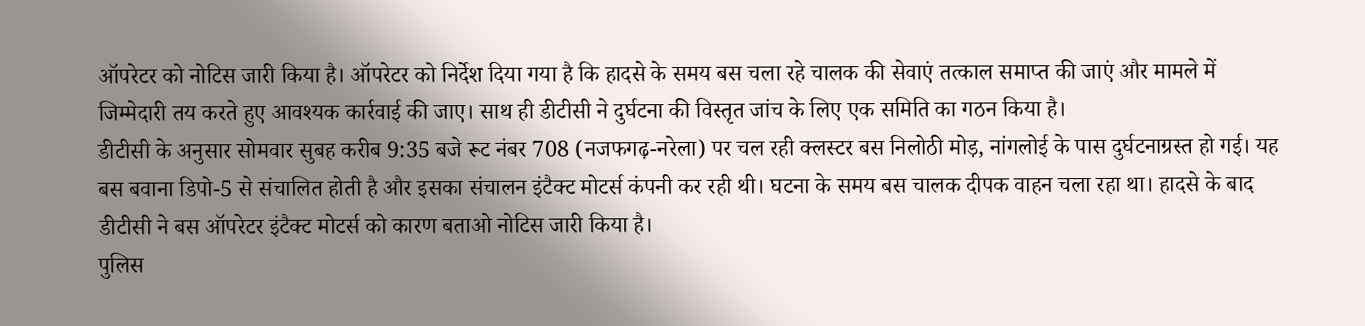ऑपरेटर को नोटिस जारी किया है। ऑपरेटर को निर्देश दिया गया है कि हादसे के समय बस चला रहे चालक की सेवाएं तत्काल समाप्त की जाएं और मामले में जिम्मेदारी तय करते हुए आवश्यक कार्रवाई की जाए। साथ ही डीटीसी ने दुर्घटना की विस्तृत जांच के लिए एक समिति का गठन किया है।
डीटीसी के अनुसार सोमवार सुबह करीब 9:35 बजे रूट नंबर 708 (नजफगढ़-नरेला) पर चल रही क्लस्टर बस निलोठी मोड़, नांगलोई के पास दुर्घटनाग्रस्त हो गई। यह बस बवाना डिपो-5 से संचालित होती है और इसका संचालन इंटैक्ट मोटर्स कंपनी कर रही थी। घटना के समय बस चालक दीपक वाहन चला रहा था। हादसे के बाद डीटीसी ने बस ऑपरेटर इंटैक्ट मोटर्स को कारण बताओ नोटिस जारी किया है।
पुलिस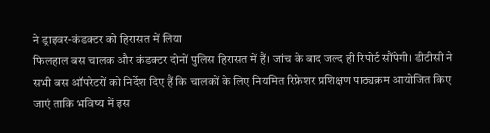ने ड्राइवर-कंडक्टर को हिरासत में लिया
फिलहाल बस चालक और कंडक्टर दोनों पुलिस हिरासत में हैं। जांच के बाद जल्द ही रिपोर्ट सौंपेगी। डीटीसी ने सभी बस ऑपरेटरों को निर्देश दिए हैं कि चालकों के लिए नियमित रिफ्रेशर प्रशिक्षण पाठ्यक्रम आयोजित किए जाएं ताकि भविष्य में इस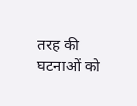तरह की घटनाओं को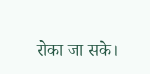रोका जा सके।